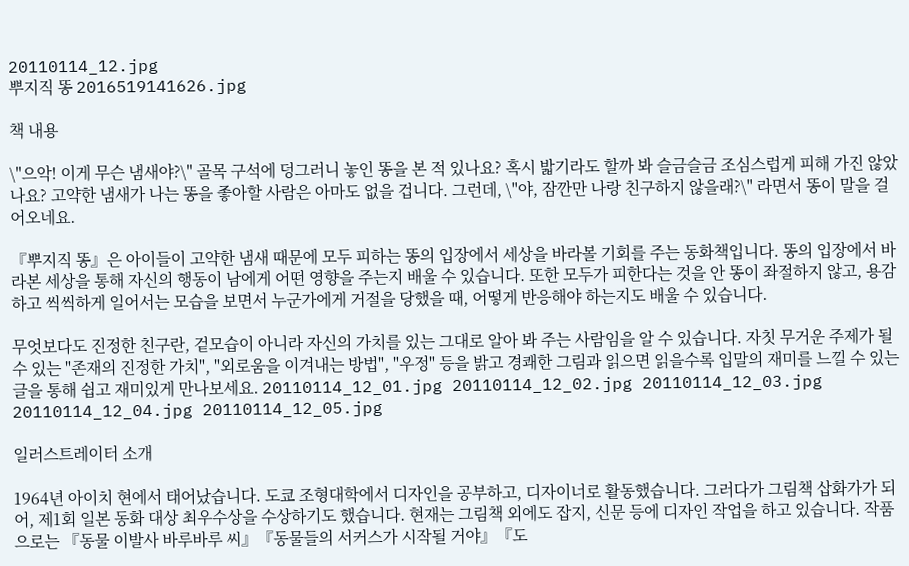20110114_12.jpg
뿌지직 똥 2016519141626.jpg

책 내용

\"으악! 이게 무슨 냄새야?\" 골목 구석에 덩그러니 놓인 똥을 본 적 있나요? 혹시 밟기라도 할까 봐 슬금슬금 조심스럽게 피해 가진 않았나요? 고약한 냄새가 나는 똥을 좋아할 사람은 아마도 없을 겁니다. 그런데, \"야, 잠깐만 나랑 친구하지 않을래?\" 라면서 똥이 말을 걸어오네요.

『뿌지직 똥』은 아이들이 고약한 냄새 때문에 모두 피하는 똥의 입장에서 세상을 바라볼 기회를 주는 동화책입니다. 똥의 입장에서 바라본 세상을 통해 자신의 행동이 남에게 어떤 영향을 주는지 배울 수 있습니다. 또한 모두가 피한다는 것을 안 똥이 좌절하지 않고, 용감하고 씩씩하게 일어서는 모습을 보면서 누군가에게 거절을 당했을 때, 어떻게 반응해야 하는지도 배울 수 있습니다.

무엇보다도 진정한 친구란, 겉모습이 아니라 자신의 가치를 있는 그대로 알아 봐 주는 사람임을 알 수 있습니다. 자칫 무거운 주제가 될 수 있는 "존재의 진정한 가치", "외로움을 이겨내는 방법", "우정" 등을 밝고 경쾌한 그림과 읽으면 읽을수록 입말의 재미를 느낄 수 있는 글을 통해 쉽고 재미있게 만나보세요. 20110114_12_01.jpg 20110114_12_02.jpg 20110114_12_03.jpg 20110114_12_04.jpg 20110114_12_05.jpg

일러스트레이터 소개

1964년 아이치 현에서 태어났습니다. 도쿄 조형대학에서 디자인을 공부하고, 디자이너로 활동했습니다. 그러다가 그림책 삽화가가 되어, 제1회 일본 동화 대상 최우수상을 수상하기도 했습니다. 현재는 그림책 외에도 잡지, 신문 등에 디자인 작업을 하고 있습니다. 작품으로는 『동물 이발사 바루바루 씨』『동물들의 서커스가 시작될 거야』『도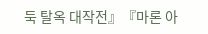둑 탈옥 대작전』『마론 아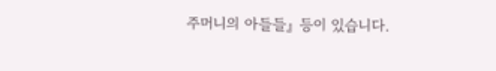주머니의 아들들』 등이 있습니다.